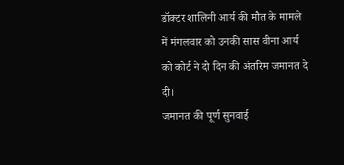डॉक्टर शालिनी आर्य की मौत के मामले में मंगलवार को उनकी सास वीना आर्य को कोर्ट ने दो दिन की अंतरिम जमानत दे दी।
जमानत की पूर्ण सुनवाई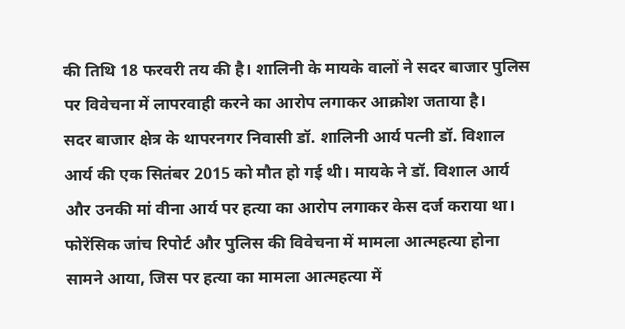की तिथि 18 फरवरी तय की है। शालिनी के मायके वालों ने सदर बाजार पुलिस पर विवेचना में लापरवाही करने का आरोप लगाकर आक्रोश जताया है।
सदर बाजार क्षेत्र के थापरनगर निवासी डॉ. शालिनी आर्य पत्नी डॉ. विशाल आर्य की एक सितंबर 2015 को मौत हो गई थी। मायके ने डॉ. विशाल आर्य और उनकी मां वीना आर्य पर हत्या का आरोप लगाकर केस दर्ज कराया था।
फोरेंसिक जांच रिपोर्ट और पुलिस की विवेचना में मामला आत्महत्या होना सामने आया, जिस पर हत्या का मामला आत्महत्या में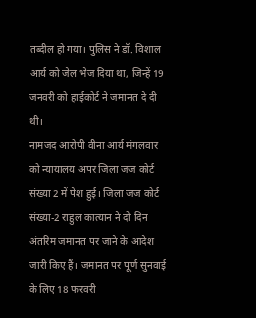तब्दील हो गया। पुलिस ने डॉ. विशाल आर्य को जेल भेज दिया था, जिन्हें 19 जनवरी को हाईकोर्ट ने जमानत दे दी थी।
नामजद आरोपी वीना आर्य मंगलवार को न्यायालय अपर जिला जज कोर्ट संख्या 2 में पेश हुई। जिला जज कोर्ट संख्या-2 राहुल कात्यान ने दो दिन अंतरिम जमानत पर जाने के आदेश जारी किए हैं। जमानत पर पूर्ण सुनवाई के लिए 18 फरवरी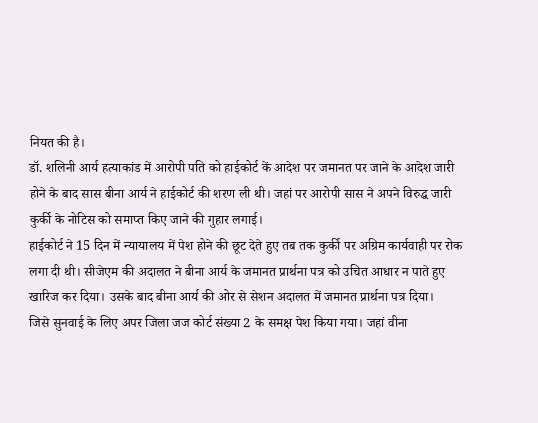नियत की है।
डॉ. शलिनी आर्य हत्याकांड में आरोपी पति को हाईकोर्ट कें आदेश पर जमानत पर जाने के आदेश जारी होने के बाद सास बीना आर्य ने हाईकोर्ट की शरण ली थी। जहां पर आरोपी सास ने अपने विरुद्ध जारी कुर्की के नोटिस को समाप्त किए जाने की गुहार लगाई।
हाईकोर्ट ने 15 दिन में न्यायालय में पेश होने की छूट देते हुए तब तक कुर्की पर अग्रिम कार्यवाही पर रोक लगा दी थी। सीजेएम की अदालत ने बीना आर्य के जमानत प्रार्थना पत्र को उचित आधार न पाते हुए खारिज कर दिया। उसके बाद बीना आर्य की ओर से सेशन अदालत में जमानत प्रार्थना पत्र दिया।
जिसे सुनवाई के लिए अपर जिला जज कोर्ट संख्या 2 के समक्ष पेश किया गया। जहां वीना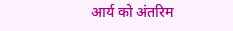आर्य को अंतरिम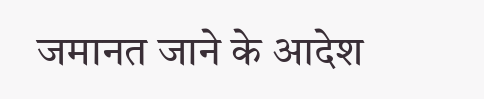जमानत जाने के आदेश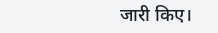जारी किए।